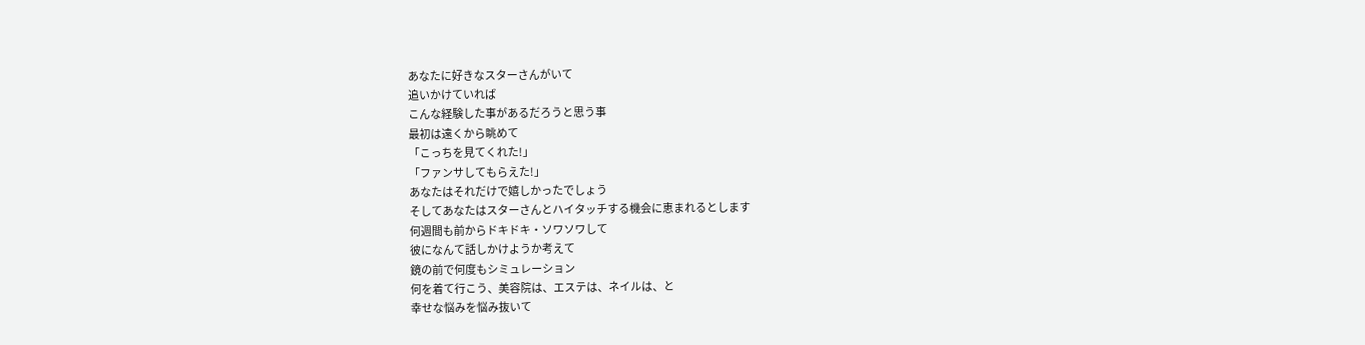あなたに好きなスターさんがいて
追いかけていれば
こんな経験した事があるだろうと思う事
最初は遠くから眺めて
「こっちを見てくれた!」
「ファンサしてもらえた!」
あなたはそれだけで嬉しかったでしょう
そしてあなたはスターさんとハイタッチする機会に恵まれるとします
何週間も前からドキドキ・ソワソワして
彼になんて話しかけようか考えて
鏡の前で何度もシミュレーション
何を着て行こう、美容院は、エステは、ネイルは、と
幸せな悩みを悩み抜いて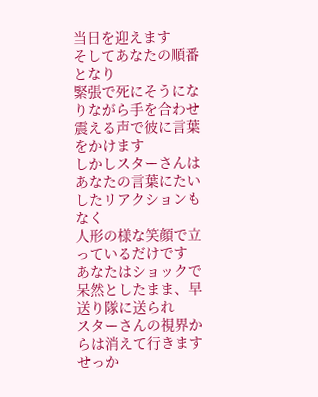当日を迎えます
そしてあなたの順番となり
緊張で死にそうになりながら手を合わせ
震える声で彼に言葉をかけます
しかしスターさんはあなたの言葉にたいしたリアクションもなく
人形の様な笑顔で立っているだけです
あなたはショックで呆然としたまま、早送り隊に送られ
スターさんの視界からは消えて行きます
せっか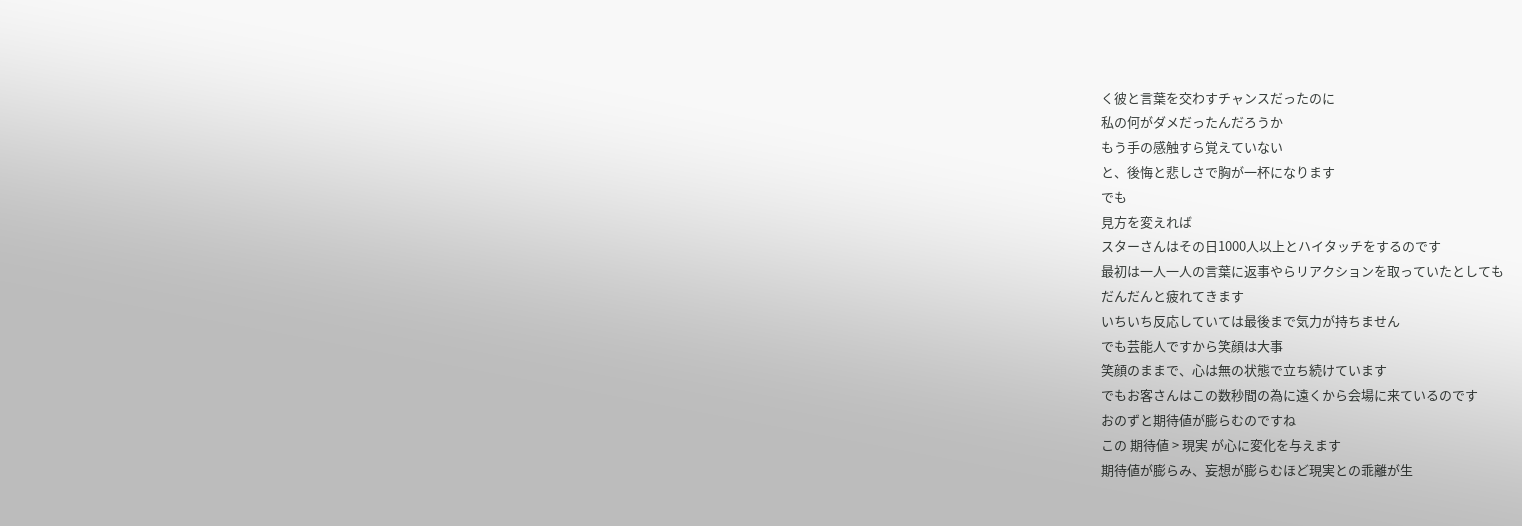く彼と言葉を交わすチャンスだったのに
私の何がダメだったんだろうか
もう手の感触すら覚えていない
と、後悔と悲しさで胸が一杯になります
でも
見方を変えれば
スターさんはその日1000人以上とハイタッチをするのです
最初は一人一人の言葉に返事やらリアクションを取っていたとしても
だんだんと疲れてきます
いちいち反応していては最後まで気力が持ちません
でも芸能人ですから笑顔は大事
笑顔のままで、心は無の状態で立ち続けています
でもお客さんはこの数秒間の為に遠くから会場に来ているのです
おのずと期待値が膨らむのですね
この 期待値 > 現実 が心に変化を与えます
期待値が膨らみ、妄想が膨らむほど現実との乖離が生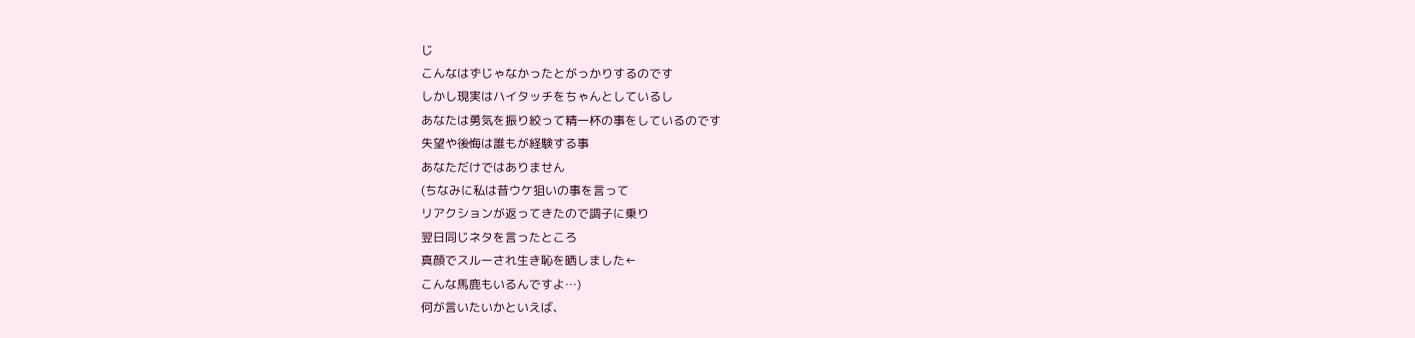じ
こんなはずじゃなかったとがっかりするのです
しかし現実はハイタッチをちゃんとしているし
あなたは勇気を振り絞って精一杯の事をしているのです
失望や後悔は誰もが経験する事
あなただけではありません
(ちなみに私は昔ウケ狙いの事を言って
リアクションが返ってきたので調子に乗り
翌日同じネタを言ったところ
真顔でスルーされ生き恥を晒しました←
こんな馬鹿もいるんですよ…)
何が言いたいかといえば、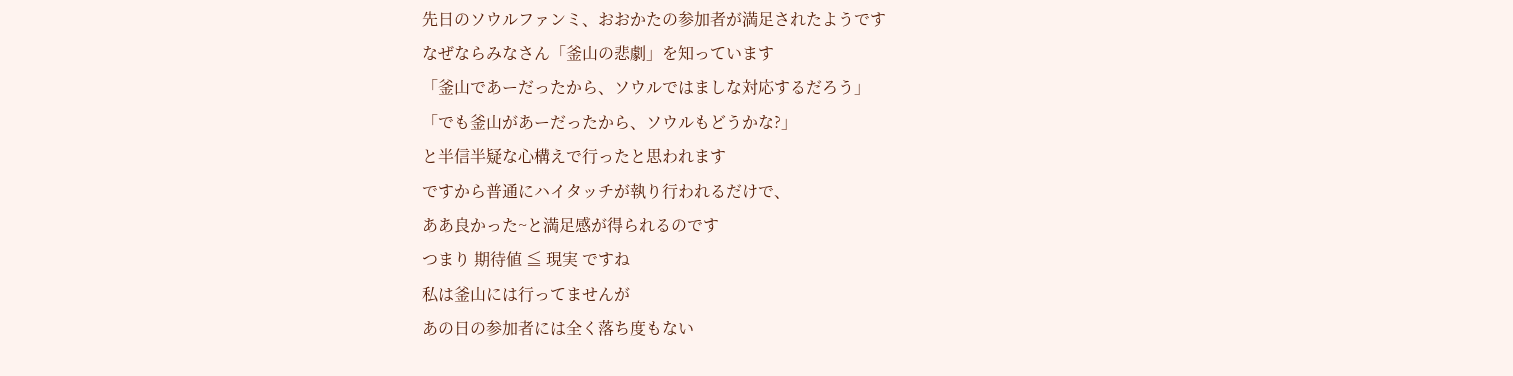先日のソウルファンミ、おおかたの参加者が満足されたようです
なぜならみなさん「釜山の悲劇」を知っています
「釜山であーだったから、ソウルではましな対応するだろう」
「でも釜山があーだったから、ソウルもどうかな?」
と半信半疑な心構えで行ったと思われます
ですから普通にハイタッチが執り行われるだけで、
ああ良かった~と満足感が得られるのです
つまり 期待値 ≦ 現実 ですね
私は釜山には行ってませんが
あの日の参加者には全く落ち度もない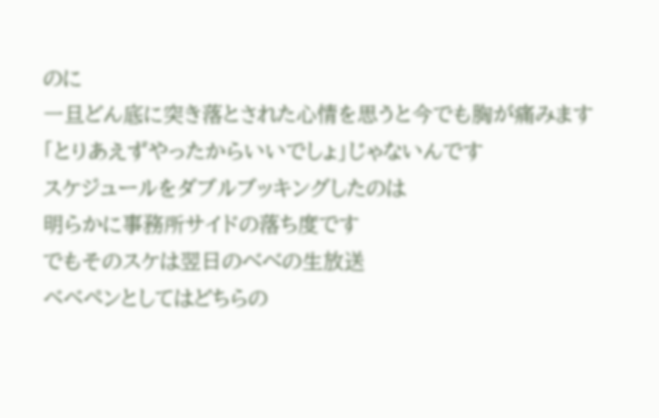のに
一旦どん底に突き落とされた心情を思うと今でも胸が痛みます
「とりあえずやったからいいでしょ」じゃないんです
スケジュールをダブルブッキングしたのは
明らかに事務所サイドの落ち度です
でもそのスケは翌日のべべの生放送
ベベペンとしてはどちらの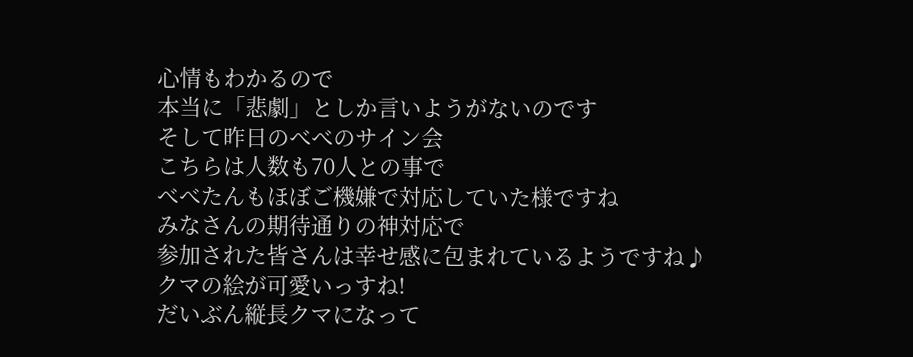心情もわかるので
本当に「悲劇」としか言いようがないのです
そして昨日のべべのサイン会
こちらは人数も70人との事で
べべたんもほぼご機嫌で対応していた様ですね
みなさんの期待通りの神対応で
参加された皆さんは幸せ感に包まれているようですね♪
クマの絵が可愛いっすね!
だいぶん縦長クマになって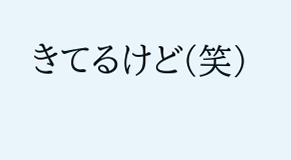きてるけど(笑)